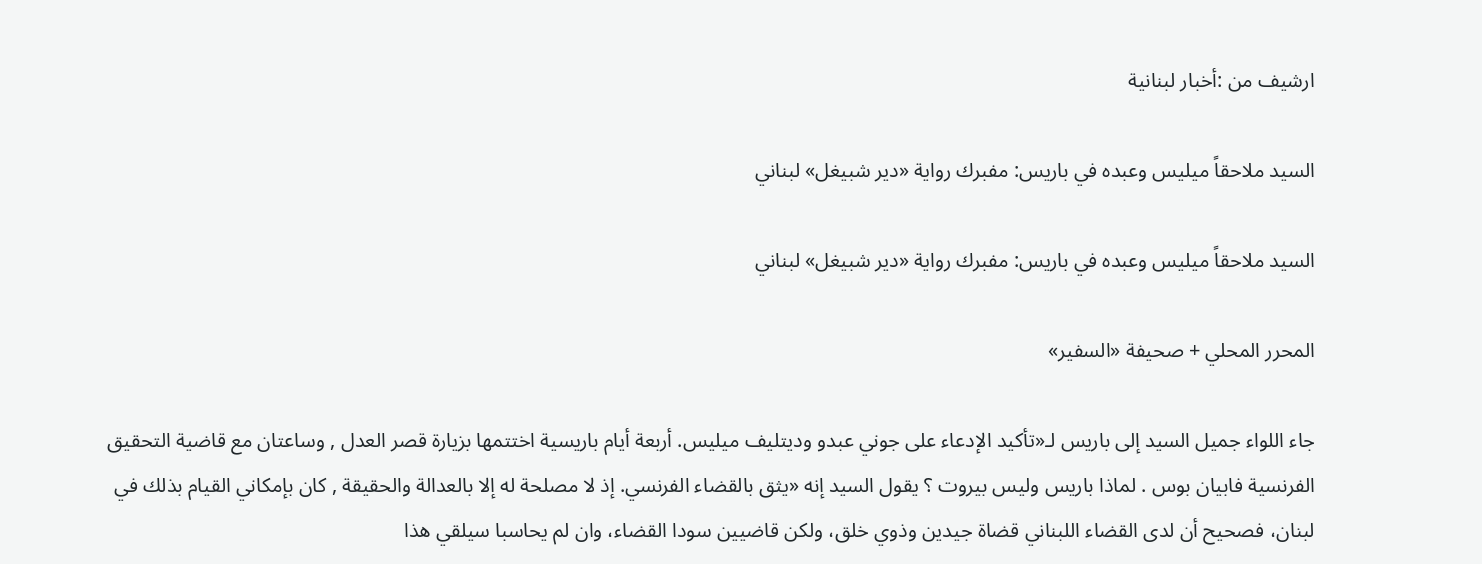ارشيف من :أخبار لبنانية

السيد ملاحقاً ميليس وعبده في باريس: مفبرك رواية «دير شبيغل» لبناني

السيد ملاحقاً ميليس وعبده في باريس: مفبرك رواية «دير شبيغل» لبناني

المحرر المحلي + صحيفة «السفير»

جاء اللواء جميل السيد إلى باريس لـ«تأكيد الإدعاء على جوني عبدو وديتليف ميليس. أربعة أيام باريسية اختتمها بزيارة قصر العدل , وساعتان مع قاضية التحقيق الفرنسية فابيان بوس . لماذا باريس وليس بيروت ؟ يقول السيد إنه «يثق بالقضاء الفرنسي. إذ لا مصلحة له إلا بالعدالة والحقيقة , كان بإمكاني القيام بذلك في لبنان، فصحيح أن لدى القضاء اللبناني قضاة جيدين وذوي خلق، ولكن قاضيين سودا القضاء، وان لم يحاسبا سيلقي هذا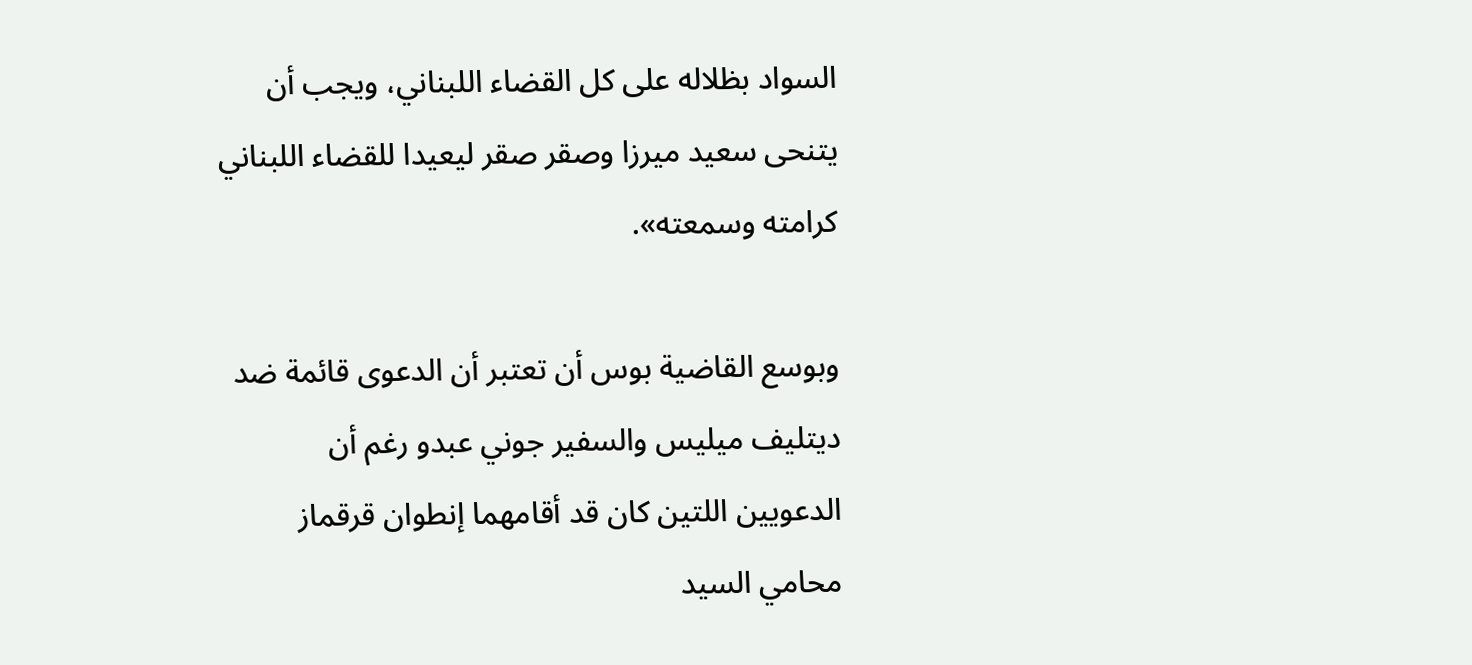السواد بظلاله على كل القضاء اللبناني، ويجب أن يتنحى سعيد ميرزا وصقر صقر ليعيدا للقضاء اللبناني كرامته وسمعته».

وبوسع القاضية بوس أن تعتبر أن الدعوى قائمة ضد ديتليف ميليس والسفير جوني عبدو رغم أن الدعويين اللتين كان قد أقامهما إنطوان قرقماز محامي السيد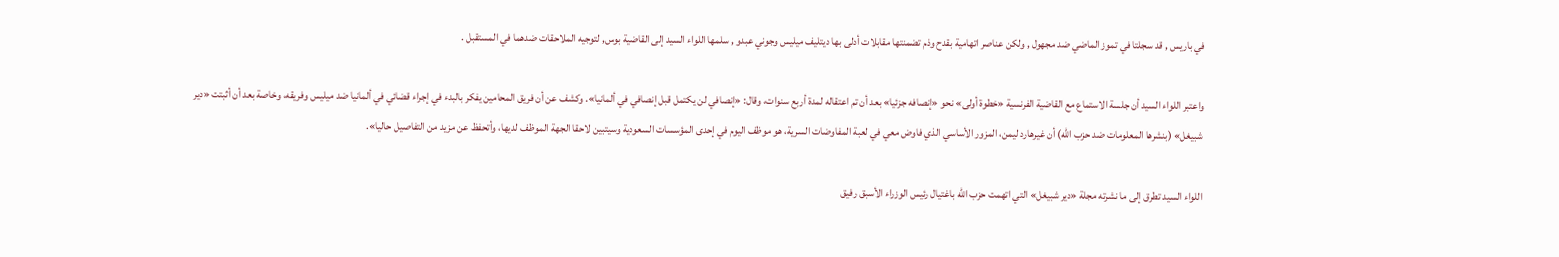في باريس , قد سجلتا في تموز الماضي ضد مجهول , ولكن عناصر اتهامية بقدح وذم تضمنتها مقابلات أدلى بها ديتليف ميليس وجوني عبدو , سلمها اللواء السيد إلى القاضية بوس, لتوجيه الملاحقات ضدهما في المستقبل .

واعتبر اللواء السيد أن جلسة الاستماع مع القاضية الفرنسية «خطوة أولى» نحو «إنصافه جزئيا» بعد أن تم اعتقاله لمدة أربع سنوات، وقال: «إنصافي لن يكتمل قبل إنصافي في ألمانيا». وكشف عن أن فريق المحامين يفكر بالبدء في إجراء قضائي في ألمانيا ضد ميليس وفريقه، وخاصة بعد أن أثبتت «دير شبيغل» (بنشرها المعلومات ضد حزب الله) أن غيرهارد ليمن، المزور الأساسي الذي فاوض معي في لعبة المفاوضات السرية، هو موظف اليوم في إحدى المؤسسات السعودية وسيتبين لاحقا الجهة الموظف لديها، وأتحفظ عن مزيد من التفاصيل حاليا».

اللواء السيد تطرق إلى ما نشرته مجلة «دير شبيغل» التي اتهمت حزب الله باغتيال رئيس الوزراء الأسبق رفيق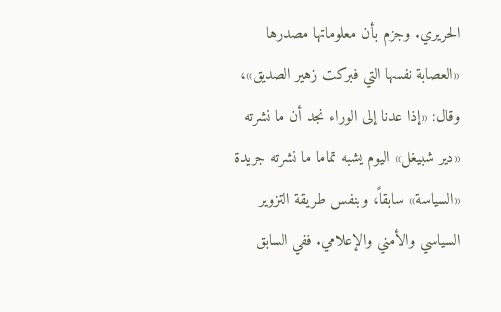الحريري. وجزم بأن معلوماتها مصدرها «العصابة نفسها التي فبركت زهير الصديق»، وقال: «إذا عدنا إلى الوراء نجد أن ما نشرته «دير شبيغل» اليوم يشبه تماما ما نشرته جريدة «السياسة» سابقاً، وبنفس طريقة التزوير السياسي والأمني والإعلامي. ففي السابق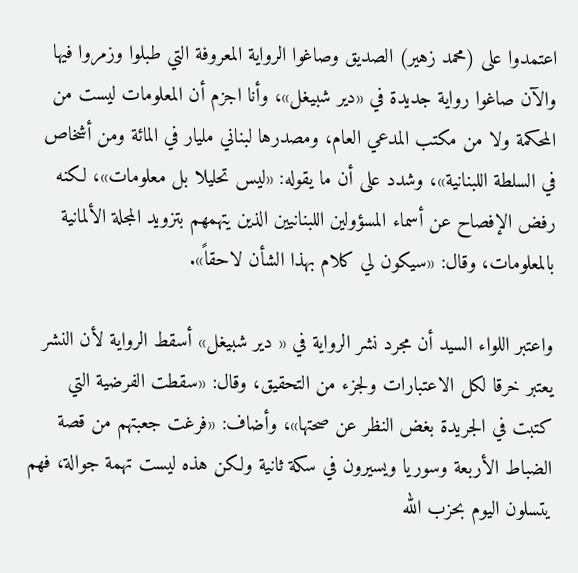اعتمدوا على (محمد زهير) الصديق وصاغوا الرواية المعروفة التي طبلوا وزمروا فيها والآن صاغوا رواية جديدة في «دير شبيغل»، وأنا اجزم أن المعلومات ليست من المحكمة ولا من مكتب المدعي العام، ومصدرها لبناني مليار في المائة ومن أشخاص في السلطة اللبنانية»، وشدد على أن ما يقوله: «ليس تحليلا بل معلومات»، لكنه رفض الإفصاح عن أسماء المسؤولين اللبنانيين الذين يتهمهم بتزويد المجلة الألمانية بالمعلومات، وقال: «سيكون لي كلام بهذا الشأن لاحقاً».

واعتبر اللواء السيد أن مجرد نشر الرواية في « دير شبيغل» أسقط الرواية لأن النشر يعتبر خرقا لكل الاعتبارات ولجزء من التحقيق، وقال: «سقطت الفرضية التي كتبت في الجريدة بغض النظر عن صحتها»، وأضاف: «فرغت جعبتهم من قصة الضباط الأربعة وسوريا ويسيرون في سكة ثانية ولكن هذه ليست تهمة جوالة، فهم يتسلون اليوم بحزب الله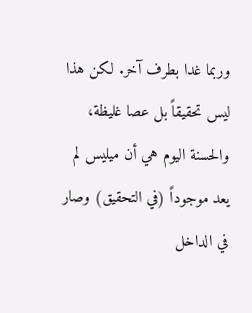وربما غدا بطرف آخر. لكن هذا ليس تحقيقاً بل عصا غليظة، والحسنة اليوم هي أن ميليس لم يعد موجوداً (في التحقيق) وصار في الداخل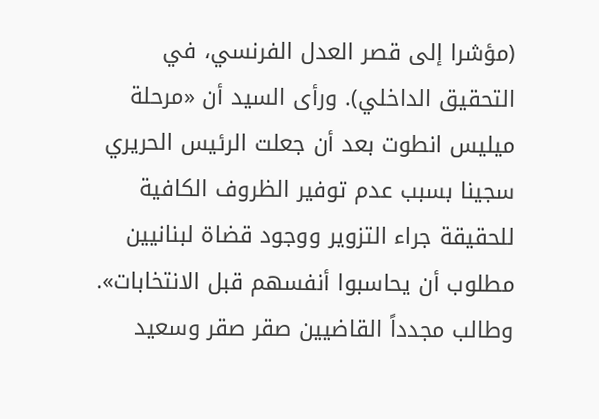(مؤشرا إلى قصر العدل الفرنسي، في التحقيق الداخلي). ورأى السيد أن «مرحلة ميليس انطوت بعد أن جعلت الرئيس الحريري سجينا بسبب عدم توفير الظروف الكافية للحقيقة جراء التزوير ووجود قضاة لبنانيين مطلوب أن يحاسبوا أنفسهم قبل الانتخابات». وطالب مجدداً القاضيين صقر صقر وسعيد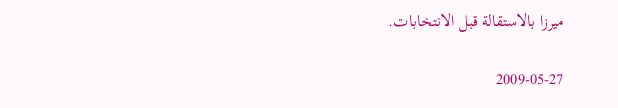ميرزا بالاستقالة قبل الانتخابات.

2009-05-27